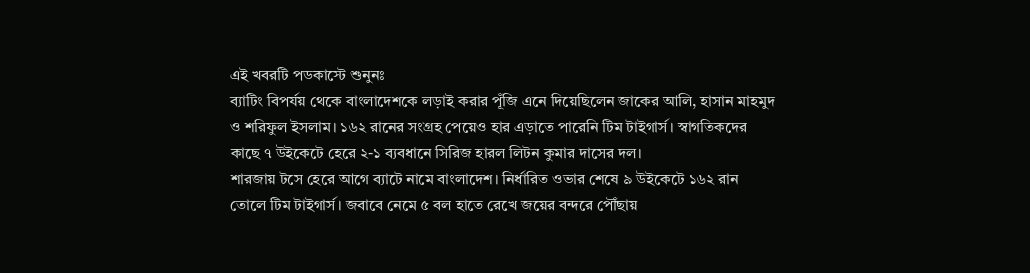এই খবরটি পডকাস্টে শুনুনঃ
ব্যাটিং বিপর্যয় থেকে বাংলাদেশকে লড়াই করার পূঁজি এনে দিয়েছিলেন জাকের আলি, হাসান মাহমুদ ও শরিফুল ইসলাম। ১৬২ রানের সংগ্রহ পেয়েও হার এড়াতে পারেনি টিম টাইগার্স। স্বাগতিকদের কাছে ৭ উইকেটে হেরে ২-১ ব্যবধানে সিরিজ হারল লিটন কুমার দাসের দল।
শারজায় টসে হেরে আগে ব্যাটে নামে বাংলাদেশ। নির্ধারিত ওভার শেষে ৯ উইকেটে ১৬২ রান তোলে টিম টাইগার্স। জবাবে নেমে ৫ বল হাতে রেখে জয়ের বন্দরে পৌঁছায়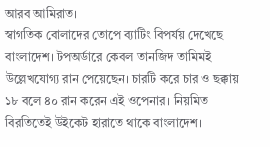আরব আমিরাত।
স্বাগতিক বোলাদের তোপে ব্যাটিং বিপর্যয় দেখেছে বাংলাদেশ। টপঅর্ডারে কেবল তানজিদ তামিমই উল্লেখযোগ্য রান পেয়েছেন। চারটি করে চার ও ছক্কায় ১৮ বলে ৪০ রান করেন এই ওপেনার। নিয়মিত বিরতিতেই উইকেট হারাতে থাকে বাংলাদেশ।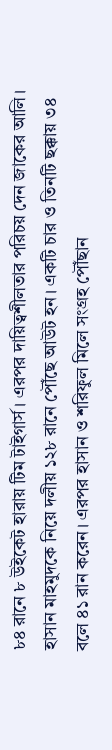৮৪ রানে ৮ উইকেট হারায় টিম টাইগার্স। এরপর দায়িত্বশীলতার পরিচয় দেন জাকের আলি। হাসান মাহমুদকে নিয়ে দলীয় ১২৮ রানে পৌঁছে আউট হন। একটি চার ও তিনটি ছক্কায় ৩৪ বলে ৪১ রান করেন। এরপর হাসান ও শরিফুল মিলে সংগ্রহ পৌঁছান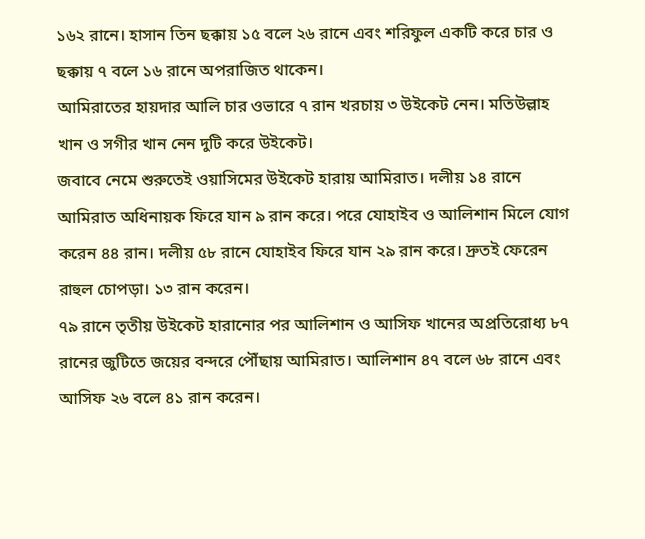১৬২ রানে। হাসান তিন ছক্কায় ১৫ বলে ২৬ রানে এবং শরিফুল একটি করে চার ও ছক্কায় ৭ বলে ১৬ রানে অপরাজিত থাকেন।
আমিরাতের হায়দার আলি চার ওভারে ৭ রান খরচায় ৩ উইকেট নেন। মতিউল্লাহ খান ও সগীর খান নেন দুটি করে উইকেট।
জবাবে নেমে শুরুতেই ওয়াসিমের উইকেট হারায় আমিরাত। দলীয় ১৪ রানে আমিরাত অধিনায়ক ফিরে যান ৯ রান করে। পরে যোহাইব ও আলিশান মিলে যোগ করেন ৪৪ রান। দলীয় ৫৮ রানে যোহাইব ফিরে যান ২৯ রান করে। দ্রুতই ফেরেন রাহুল চোপড়া। ১৩ রান করেন।
৭৯ রানে তৃতীয় উইকেট হারানোর পর আলিশান ও আসিফ খানের অপ্রতিরোধ্য ৮৭ রানের জুটিতে জয়ের বন্দরে পৌঁছায় আমিরাত। আলিশান ৪৭ বলে ৬৮ রানে এবং আসিফ ২৬ বলে ৪১ রান করেন।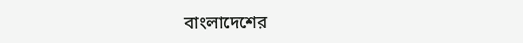বাংলাদেশের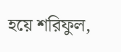হয়ে শরিফুল,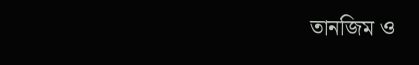তানজিম ও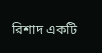রিশাদ একটি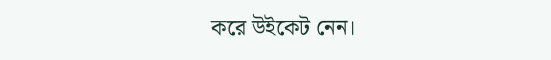করে উইকেট নেন।